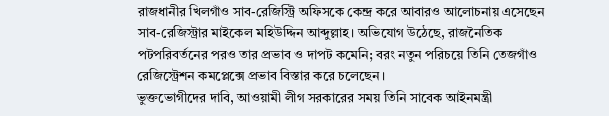রাজধানীর খিলগাঁও সাব-রেজিস্ট্রি অফিসকে কেন্দ্র করে আবারও আলোচনায় এসেছেন সাব-রেজিস্ট্রার মাইকেল মহিউদ্দিন আব্দুল্লাহ। অভিযোগ উঠেছে, রাজনৈতিক পটপরিবর্তনের পরও তার প্রভাব ও দাপট কমেনি; বরং নতুন পরিচয়ে তিনি তেজগাঁও রেজিস্ট্রেশন কমপ্লেক্সে প্রভাব বিস্তার করে চলেছেন।
ভুক্তভোগীদের দাবি, আওয়ামী লীগ সরকারের সময় তিনি সাবেক আইনমন্ত্রী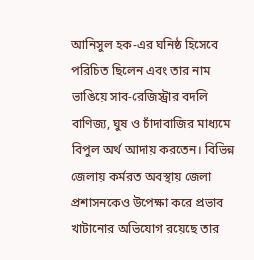আনিসুল হক-এর ঘনিষ্ঠ হিসেবে পরিচিত ছিলেন এবং তার নাম ভাঙিয়ে সাব-রেজিস্ট্রার বদলি বাণিজ্য, ঘুষ ও চাঁদাবাজির মাধ্যমে বিপুল অর্থ আদায় করতেন। বিভিন্ন জেলায় কর্মরত অবস্থায় জেলা প্রশাসনকেও উপেক্ষা করে প্রভাব খাটানোর অভিযোগ রয়েছে তার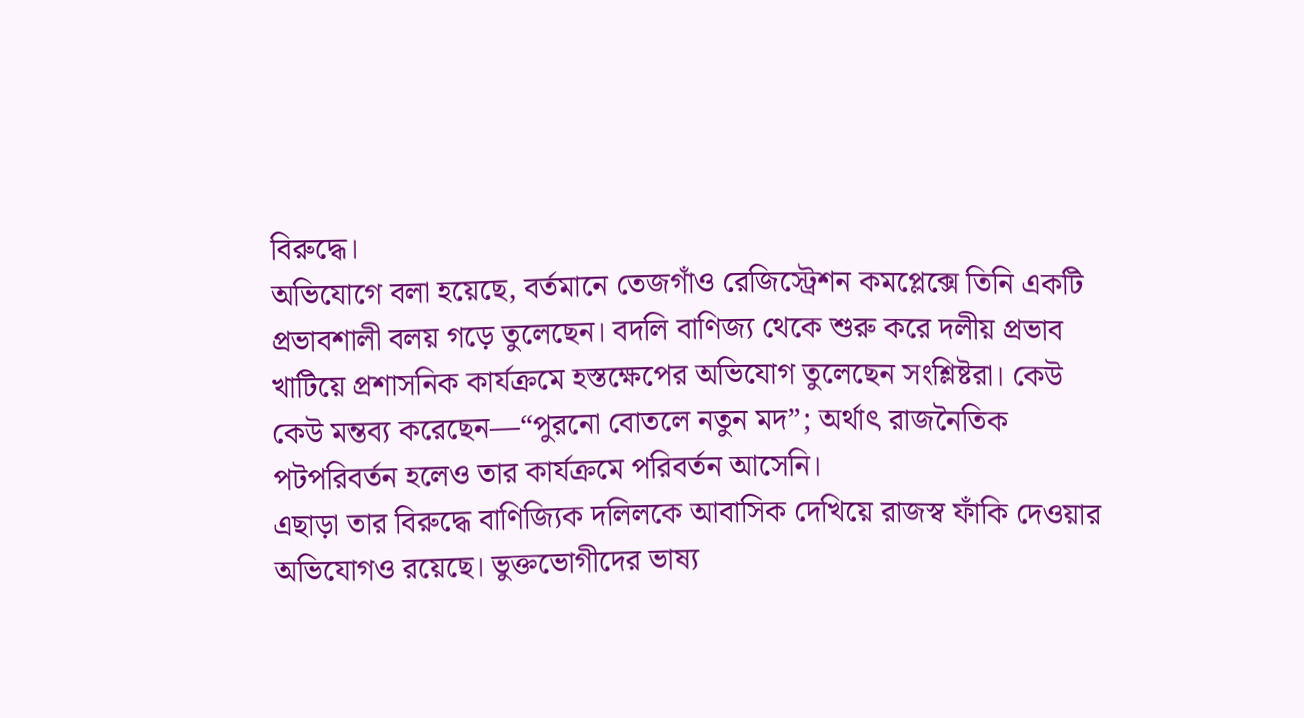বিরুদ্ধে।
অভিযোগে বলা হয়েছে, বর্তমানে তেজগাঁও রেজিস্ট্রেশন কমপ্লেক্সে তিনি একটি প্রভাবশালী বলয় গড়ে তুলেছেন। বদলি বাণিজ্য থেকে শুরু করে দলীয় প্রভাব খাটিয়ে প্রশাসনিক কার্যক্রমে হস্তক্ষেপের অভিযোগ তুলেছেন সংশ্লিষ্টরা। কেউ কেউ মন্তব্য করেছেন—“পুরনো বোতলে নতুন মদ”; অর্থাৎ রাজনৈতিক পটপরিবর্তন হলেও তার কার্যক্রমে পরিবর্তন আসেনি।
এছাড়া তার বিরুদ্ধে বাণিজ্যিক দলিলকে আবাসিক দেখিয়ে রাজস্ব ফাঁকি দেওয়ার অভিযোগও রয়েছে। ভুক্তভোগীদের ভাষ্য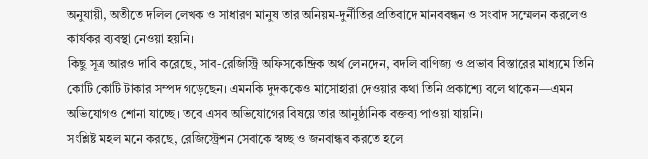অনুযায়ী, অতীতে দলিল লেখক ও সাধারণ মানুষ তার অনিয়ম-দুর্নীতির প্রতিবাদে মানববন্ধন ও সংবাদ সম্মেলন করলেও কার্যকর ব্যবস্থা নেওয়া হয়নি।
কিছু সূত্র আরও দাবি করেছে, সাব-রেজিস্ট্রি অফিসকেন্দ্রিক অর্থ লেনদেন, বদলি বাণিজ্য ও প্রভাব বিস্তারের মাধ্যমে তিনি কোটি কোটি টাকার সম্পদ গড়েছেন। এমনকি দুদককেও মাসোহারা দেওয়ার কথা তিনি প্রকাশ্যে বলে থাকেন—এমন অভিযোগও শোনা যাচ্ছে। তবে এসব অভিযোগের বিষয়ে তার আনুষ্ঠানিক বক্তব্য পাওয়া যায়নি।
সংশ্লিষ্ট মহল মনে করছে, রেজিস্ট্রেশন সেবাকে স্বচ্ছ ও জনবান্ধব করতে হলে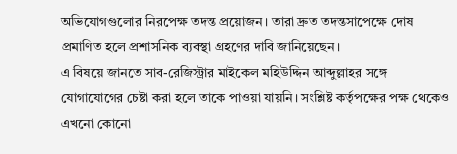অভিযোগগুলোর নিরপেক্ষ তদন্ত প্রয়োজন। তারা দ্রুত তদন্তসাপেক্ষে দোষ প্রমাণিত হলে প্রশাসনিক ব্যবস্থা গ্রহণের দাবি জানিয়েছেন।
এ বিষয়ে জানতে সাব-রেজিস্ট্রার মাইকেল মহিউদ্দিন আব্দুল্লাহর সঙ্গে যোগাযোগের চেষ্টা করা হলে তাকে পাওয়া যায়নি। সংশ্লিষ্ট কর্তৃপক্ষের পক্ষ থেকেও এখনো কোনো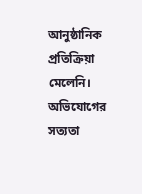আনুষ্ঠানিক প্রতিক্রিয়া মেলেনি।
অভিযোগের সত্যতা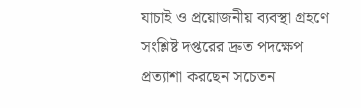যাচাই ও প্রয়োজনীয় ব্যবস্থা গ্রহণে সংশ্লিষ্ট দপ্তরের দ্রুত পদক্ষেপ প্রত্যাশা করছেন সচেতন